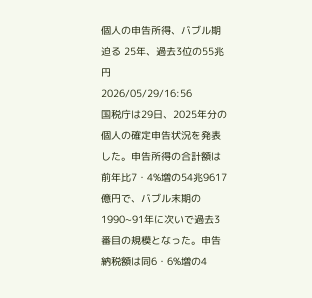個人の申告所得、バブル期迫る 25年、過去3位の55兆円
2026/05/29/16:56
国税庁は29日、2025年分の個人の確定申告状況を発表した。申告所得の合計額は前年比7・4%増の54兆9617億円で、バブル末期の1990~91年に次いで過去3番目の規模となった。申告納税額は同6・6%増の4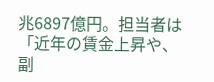兆6897億円。担当者は「近年の賃金上昇や、副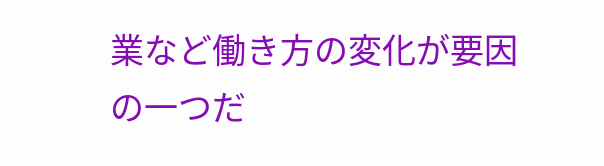業など働き方の変化が要因の一つだ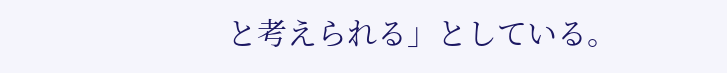と考えられる」としている。